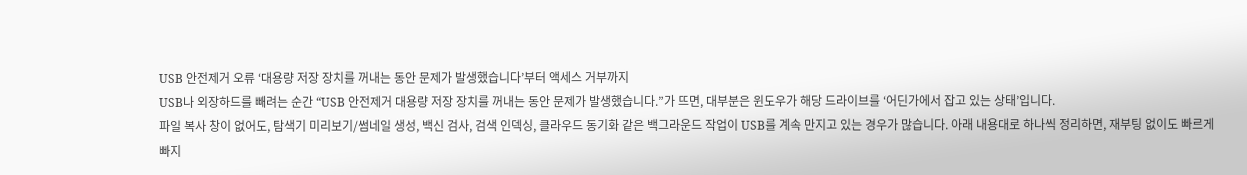USB 안전제거 오류 ‘대용량 저장 장치를 꺼내는 동안 문제가 발생했습니다’부터 액세스 거부까지
USB나 외장하드를 빼려는 순간 “USB 안전제거 대용량 저장 장치를 꺼내는 동안 문제가 발생했습니다.”가 뜨면, 대부분은 윈도우가 해당 드라이브를 ‘어딘가에서 잡고 있는 상태’입니다.
파일 복사 창이 없어도, 탐색기 미리보기/썸네일 생성, 백신 검사, 검색 인덱싱, 클라우드 동기화 같은 백그라운드 작업이 USB를 계속 만지고 있는 경우가 많습니다. 아래 내용대로 하나씩 정리하면, 재부팅 없이도 빠르게 빠지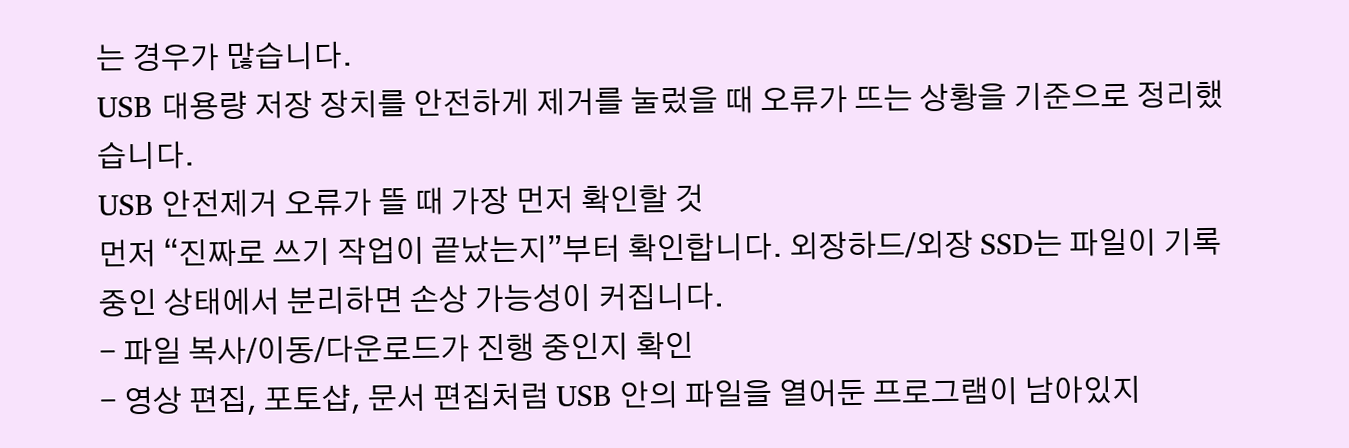는 경우가 많습니다.
USB 대용량 저장 장치를 안전하게 제거를 눌렀을 때 오류가 뜨는 상황을 기준으로 정리했습니다.
USB 안전제거 오류가 뜰 때 가장 먼저 확인할 것
먼저 “진짜로 쓰기 작업이 끝났는지”부터 확인합니다. 외장하드/외장 SSD는 파일이 기록 중인 상태에서 분리하면 손상 가능성이 커집니다.
- 파일 복사/이동/다운로드가 진행 중인지 확인
- 영상 편집, 포토샵, 문서 편집처럼 USB 안의 파일을 열어둔 프로그램이 남아있지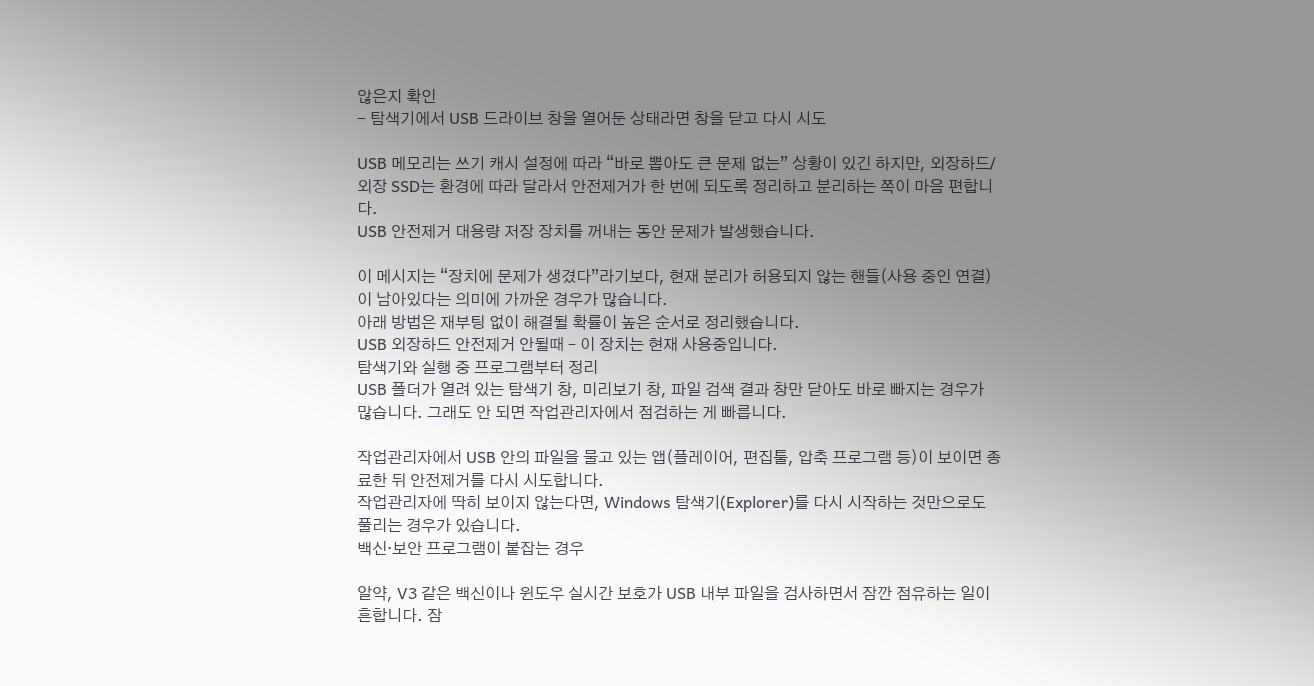않은지 확인
- 탐색기에서 USB 드라이브 창을 열어둔 상태라면 창을 닫고 다시 시도

USB 메모리는 쓰기 캐시 설정에 따라 “바로 뽑아도 큰 문제 없는” 상황이 있긴 하지만, 외장하드/외장 SSD는 환경에 따라 달라서 안전제거가 한 번에 되도록 정리하고 분리하는 쪽이 마음 편합니다.
USB 안전제거 대용량 저장 장치를 꺼내는 동안 문제가 발생했습니다.

이 메시지는 “장치에 문제가 생겼다”라기보다, 현재 분리가 허용되지 않는 핸들(사용 중인 연결)이 남아있다는 의미에 가까운 경우가 많습니다.
아래 방법은 재부팅 없이 해결될 확률이 높은 순서로 정리했습니다.
USB 외장하드 안전제거 안될때 – 이 장치는 현재 사용중입니다.
탐색기와 실행 중 프로그램부터 정리
USB 폴더가 열려 있는 탐색기 창, 미리보기 창, 파일 검색 결과 창만 닫아도 바로 빠지는 경우가 많습니다. 그래도 안 되면 작업관리자에서 점검하는 게 빠릅니다.

작업관리자에서 USB 안의 파일을 물고 있는 앱(플레이어, 편집툴, 압축 프로그램 등)이 보이면 종료한 뒤 안전제거를 다시 시도합니다.
작업관리자에 딱히 보이지 않는다면, Windows 탐색기(Explorer)를 다시 시작하는 것만으로도 풀리는 경우가 있습니다.
백신·보안 프로그램이 붙잡는 경우

알약, V3 같은 백신이나 윈도우 실시간 보호가 USB 내부 파일을 검사하면서 잠깐 점유하는 일이 흔합니다. 잠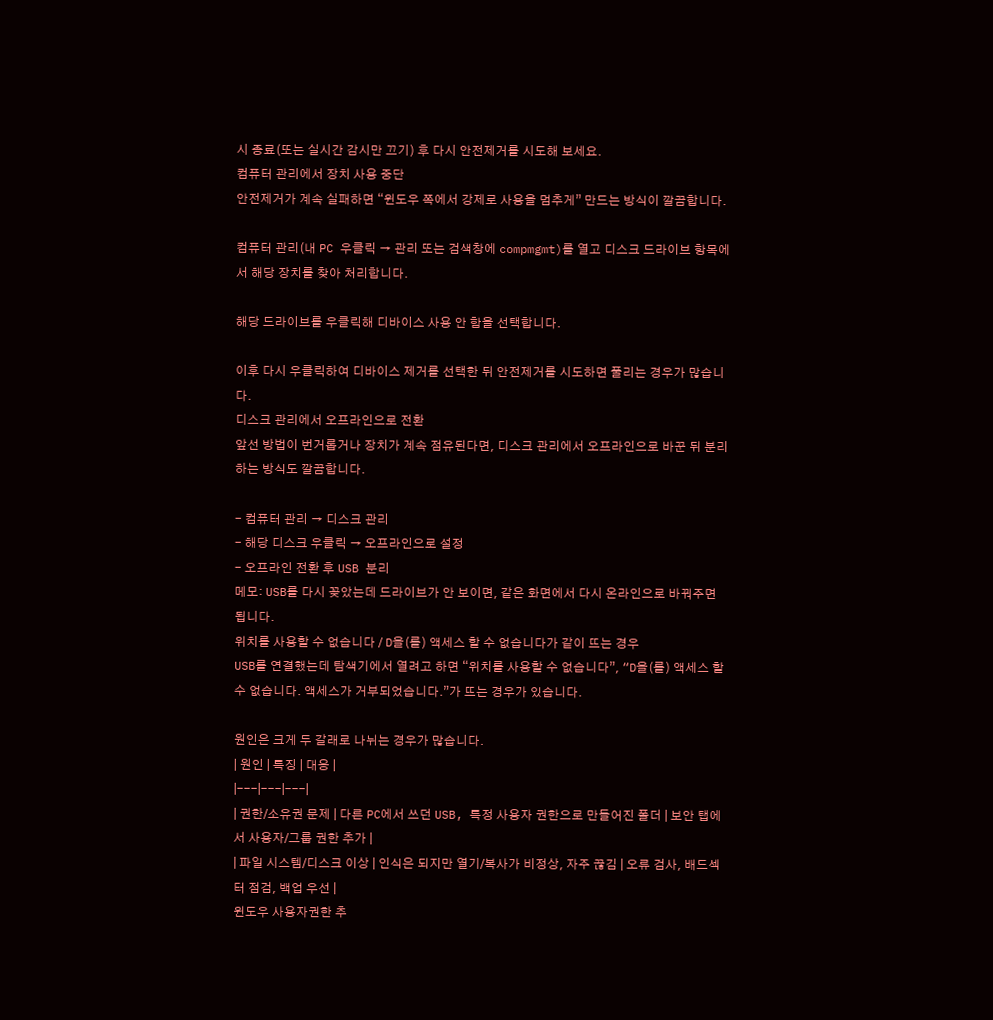시 종료(또는 실시간 감시만 끄기) 후 다시 안전제거를 시도해 보세요.
컴퓨터 관리에서 장치 사용 중단
안전제거가 계속 실패하면 “윈도우 쪽에서 강제로 사용을 멈추게” 만드는 방식이 깔끔합니다.

컴퓨터 관리(내 PC 우클릭 → 관리 또는 검색창에 compmgmt)를 열고 디스크 드라이브 항목에서 해당 장치를 찾아 처리합니다.

해당 드라이브를 우클릭해 디바이스 사용 안 함을 선택합니다.

이후 다시 우클릭하여 디바이스 제거를 선택한 뒤 안전제거를 시도하면 풀리는 경우가 많습니다.
디스크 관리에서 오프라인으로 전환
앞선 방법이 번거롭거나 장치가 계속 점유된다면, 디스크 관리에서 오프라인으로 바꾼 뒤 분리하는 방식도 깔끔합니다.

- 컴퓨터 관리 → 디스크 관리
- 해당 디스크 우클릭 → 오프라인으로 설정
- 오프라인 전환 후 USB 분리
메모: USB를 다시 꽂았는데 드라이브가 안 보이면, 같은 화면에서 다시 온라인으로 바꿔주면 됩니다.
위치를 사용할 수 없습니다 / D을(를) 액세스 할 수 없습니다가 같이 뜨는 경우
USB를 연결했는데 탐색기에서 열려고 하면 “위치를 사용할 수 없습니다”, “D을(를) 액세스 할 수 없습니다. 액세스가 거부되었습니다.”가 뜨는 경우가 있습니다.

원인은 크게 두 갈래로 나뉘는 경우가 많습니다.
| 원인 | 특징 | 대응 |
|---|---|---|
| 권한/소유권 문제 | 다른 PC에서 쓰던 USB, 특정 사용자 권한으로 만들어진 폴더 | 보안 탭에서 사용자/그룹 권한 추가 |
| 파일 시스템/디스크 이상 | 인식은 되지만 열기/복사가 비정상, 자주 끊김 | 오류 검사, 배드섹터 점검, 백업 우선 |
윈도우 사용자권한 추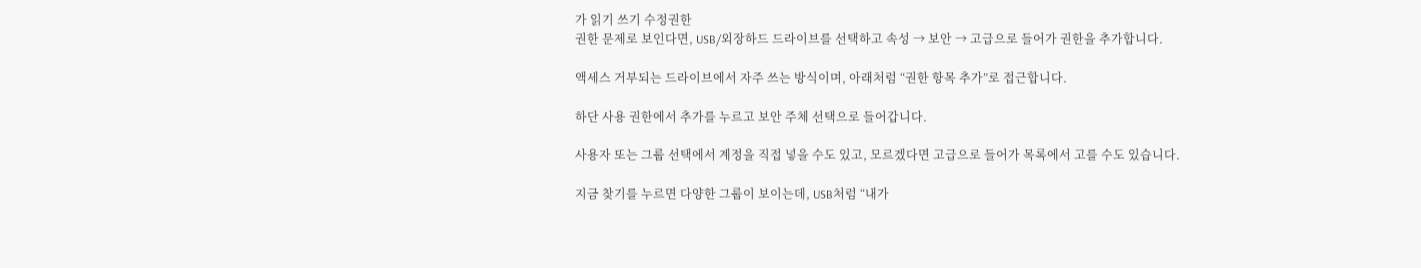가 읽기 쓰기 수정권한
권한 문제로 보인다면, USB/외장하드 드라이브를 선택하고 속성 → 보안 → 고급으로 들어가 권한을 추가합니다.

액세스 거부되는 드라이브에서 자주 쓰는 방식이며, 아래처럼 “권한 항목 추가”로 접근합니다.

하단 사용 권한에서 추가를 누르고 보안 주체 선택으로 들어갑니다.

사용자 또는 그룹 선택에서 계정을 직접 넣을 수도 있고, 모르겠다면 고급으로 들어가 목록에서 고를 수도 있습니다.

지금 찾기를 누르면 다양한 그룹이 보이는데, USB처럼 “내가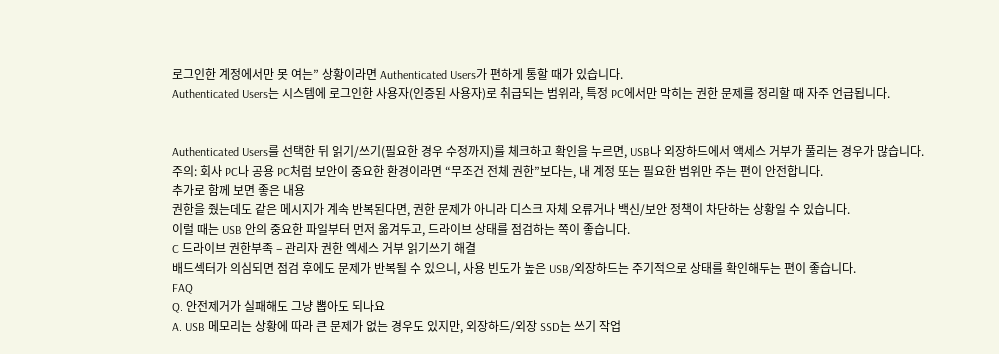로그인한 계정에서만 못 여는” 상황이라면 Authenticated Users가 편하게 통할 때가 있습니다.
Authenticated Users는 시스템에 로그인한 사용자(인증된 사용자)로 취급되는 범위라, 특정 PC에서만 막히는 권한 문제를 정리할 때 자주 언급됩니다.


Authenticated Users를 선택한 뒤 읽기/쓰기(필요한 경우 수정까지)를 체크하고 확인을 누르면, USB나 외장하드에서 액세스 거부가 풀리는 경우가 많습니다.
주의: 회사 PC나 공용 PC처럼 보안이 중요한 환경이라면 “무조건 전체 권한”보다는, 내 계정 또는 필요한 범위만 주는 편이 안전합니다.
추가로 함께 보면 좋은 내용
권한을 줬는데도 같은 메시지가 계속 반복된다면, 권한 문제가 아니라 디스크 자체 오류거나 백신/보안 정책이 차단하는 상황일 수 있습니다.
이럴 때는 USB 안의 중요한 파일부터 먼저 옮겨두고, 드라이브 상태를 점검하는 쪽이 좋습니다.
C 드라이브 권한부족 – 관리자 권한 엑세스 거부 읽기쓰기 해결
배드섹터가 의심되면 점검 후에도 문제가 반복될 수 있으니, 사용 빈도가 높은 USB/외장하드는 주기적으로 상태를 확인해두는 편이 좋습니다.
FAQ
Q. 안전제거가 실패해도 그냥 뽑아도 되나요
A. USB 메모리는 상황에 따라 큰 문제가 없는 경우도 있지만, 외장하드/외장 SSD는 쓰기 작업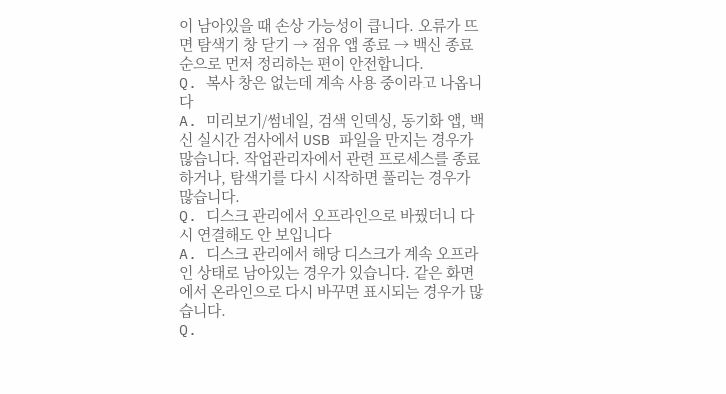이 남아있을 때 손상 가능성이 큽니다. 오류가 뜨면 탐색기 창 닫기 → 점유 앱 종료 → 백신 종료 순으로 먼저 정리하는 편이 안전합니다.
Q. 복사 창은 없는데 계속 사용 중이라고 나옵니다
A. 미리보기/썸네일, 검색 인덱싱, 동기화 앱, 백신 실시간 검사에서 USB 파일을 만지는 경우가 많습니다. 작업관리자에서 관련 프로세스를 종료하거나, 탐색기를 다시 시작하면 풀리는 경우가 많습니다.
Q. 디스크 관리에서 오프라인으로 바꿨더니 다시 연결해도 안 보입니다
A. 디스크 관리에서 해당 디스크가 계속 오프라인 상태로 남아있는 경우가 있습니다. 같은 화면에서 온라인으로 다시 바꾸면 표시되는 경우가 많습니다.
Q.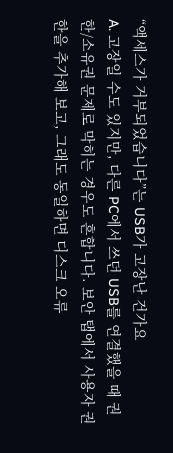“액세스가 거부되었습니다”는 USB가 고장난 건가요
A. 고장일 수도 있지만, 다른 PC에서 쓰던 USB를 연결했을 때 권한/소유권 문제로 막히는 경우도 흔합니다. 보안 탭에서 사용자 권한을 추가해 보고, 그래도 동일하면 디스크 오류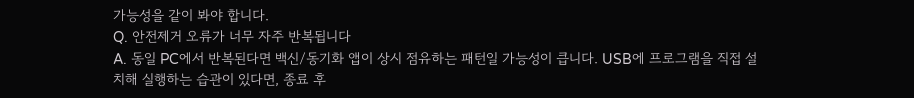가능성을 같이 봐야 합니다.
Q. 안전제거 오류가 너무 자주 반복됩니다
A. 동일 PC에서 반복된다면 백신/동기화 앱이 상시 점유하는 패턴일 가능성이 큽니다. USB에 프로그램을 직접 설치해 실행하는 습관이 있다면, 종료 후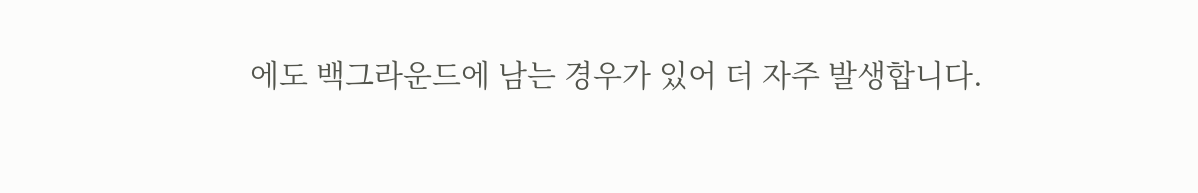에도 백그라운드에 남는 경우가 있어 더 자주 발생합니다.